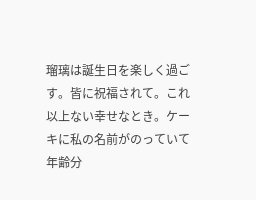瑠璃は誕生日を楽しく過ごす。皆に祝福されて。これ以上ない幸せなとき。ケーキに私の名前がのっていて年齢分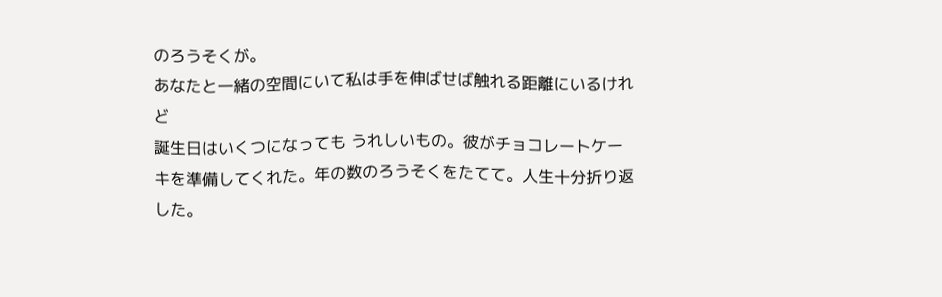のろうそくが。
あなたと一緒の空間にいて私は手を伸ばせば触れる距離にいるけれど
誕生日はいくつになっても うれしいもの。彼がチョコレートケーキを準備してくれた。年の数のろうそくをたてて。人生十分折り返した。